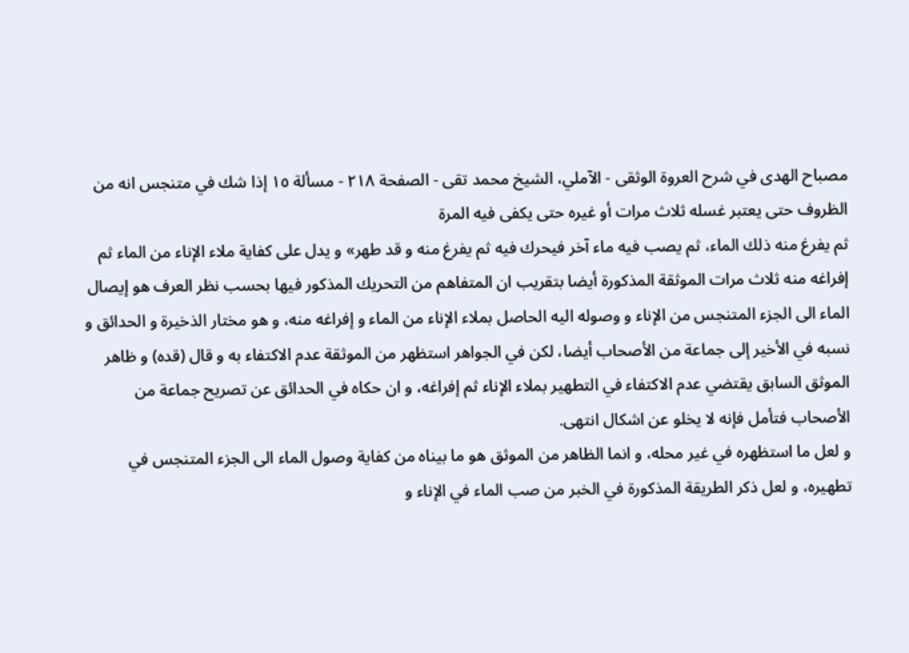مصباح الهدى في شرح العروة الوثقى - الآملي، الشيخ محمد تقى - الصفحة ٢١٨ - مسألة ١٥ إذا شك في متنجس انه من الظروف حتى يعتبر غسله ثلاث مرات أو غيره حتى يكفى فيه المرة
ثم يفرغ منه ذلك الماء، ثم يصب فيه ماء آخر فيحرك فيه ثم يفرغ منه و قد طهر» و يدل على كفاية ملاء الإناء من الماء ثم إفراغه منه ثلاث مرات الموثقة المذكورة أيضا بتقريب ان المتفاهم من التحريك المذكور فيها بحسب نظر العرف هو إيصال الماء الى الجزء المتنجس من الإناء و وصوله اليه الحاصل بملاء الإناء من الماء و إفراغه منه، و هو مختار الذخيرة و الحدائق و نسبه في الأخير إلى جماعة من الأصحاب أيضا، لكن في الجواهر استظهر من الموثقة عدم الاكتفاء به و قال (قده) و ظاهر الموثق السابق يقتضي عدم الاكتفاء في التطهير بملاء الإناء ثم إفراغه، و ان حكاه في الحدائق عن تصريح جماعة من الأصحاب فتأمل فإنه لا يخلو عن اشكال انتهى.
و لعل ما استظهره في غير محله، و انما الظاهر من الموثق هو ما بيناه من كفاية وصول الماء الى الجزء المتنجس في تطهيره، و لعل ذكر الطريقة المذكورة في الخبر من صب الماء في الإناء و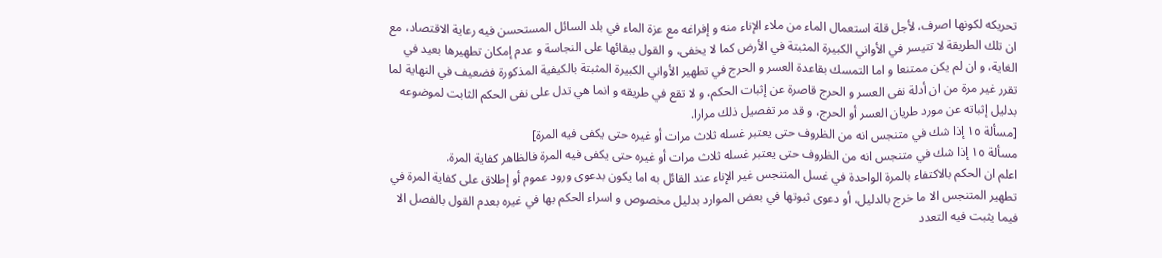تحريكه لكونها اصرف، لأجل قلة استعمال الماء من ملاء الإناء منه و إفراغه مع عزة الماء في بلد السائل المستحسن فيه رعاية الاقتصاد، مع ان تلك الطريقة لا تتيسر في الأواني الكبيرة المثبتة في الأرض كما لا يخفى، و القول ببقائها على النجاسة و عدم إمكان تطهيرها بعيد في الغاية، و ان لم يكن ممتنعا و اما التمسك بقاعدة العسر و الحرج في تطهير الأواني الكبيرة المثبتة بالكيفية المذكورة فضعيف في النهاية لما تقرر غير مرة من ان أدلة نفى العسر و الحرج قاصرة عن إثبات الحكم، و لا تقع في طريقه و انما هي تدل على نفى الحكم الثابت لموضوعه بدليل إثباته عن مورد طريان العسر أو الحرج، و قد مر تفصيل ذلك مرارا.
[مسألة ١٥ إذا شك في متنجس انه من الظروف حتى يعتبر غسله ثلاث مرات أو غيره حتى يكفى فيه المرة]
مسألة ١٥ إذا شك في متنجس انه من الظروف حتى يعتبر غسله ثلاث مرات أو غيره حتى يكفى فيه المرة فالظاهر كفاية المرة.
اعلم ان الحكم بالاكتفاء بالمرة الواحدة في غسل المتنجس غير الإناء عند القائل به اما يكون بدعوى ورود عموم أو إطلاق على كفاية المرة في تطهير المتنجس الا ما خرج بالدليل، أو دعوى ثبوتها في بعض الموارد بدليل مخصوص و اسراء الحكم بها في غيره بعدم القول بالفصل الا فيما يثبت فيه التعدد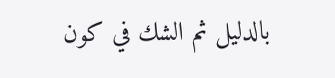بالدليل ثم الشك في كون